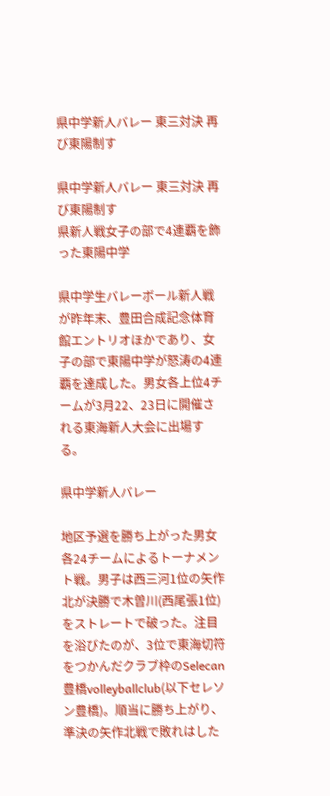県中学新人バレー 東三対決 再び東陽制す

県中学新人バレー 東三対決 再び東陽制す
県新人戦女子の部で4連覇を飾った東陽中学

県中学生バレーボール新人戦が昨年末、豊田合成記念体育館エントリオほかであり、女子の部で東陽中学が怒涛の4連覇を達成した。男女各上位4チームが3月22、23日に開催される東海新人大会に出場する。

県中学新人バレー

地区予選を勝ち上がった男女各24チームによるトーナメント戦。男子は西三河1位の矢作北が決勝で木曽川(西尾張1位)をストレートで破った。注目を浴びたのが、3位で東海切符をつかんだクラブ枠のSelecan豊橋volleyballclub(以下セレソン豊橋)。順当に勝ち上がり、準決の矢作北戦で敗れはした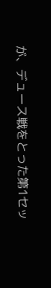が、デュース戦をとった第1セッ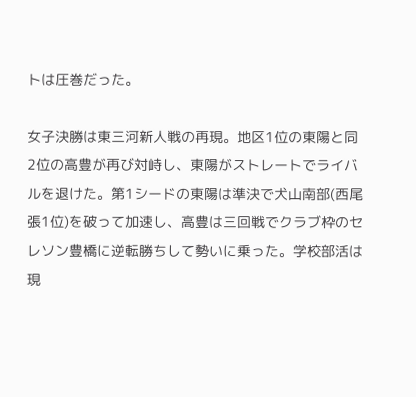トは圧巻だった。

女子決勝は東三河新人戦の再現。地区1位の東陽と同2位の高豊が再び対峙し、東陽がストレートでライバルを退けた。第1シードの東陽は準決で犬山南部(西尾張1位)を破って加速し、高豊は三回戦でクラブ枠のセレソン豊橋に逆転勝ちして勢いに乗った。学校部活は現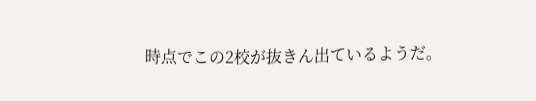時点でこの2校が抜きん出ているようだ。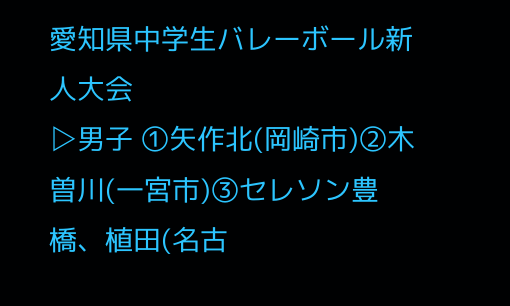愛知県中学生バレーボール新人大会
▷男子 ①矢作北(岡崎市)②木曽川(一宮市)③セレソン豊橋、植田(名古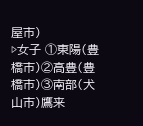屋市)
▷女子 ①東陽(豊橋市)②高豊(豊橋市)③南部(犬山市)鷹来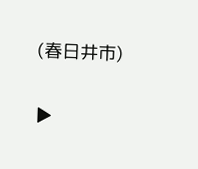(春日井市)

▶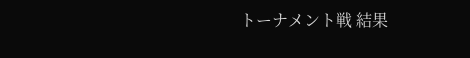トーナメント戦 結果